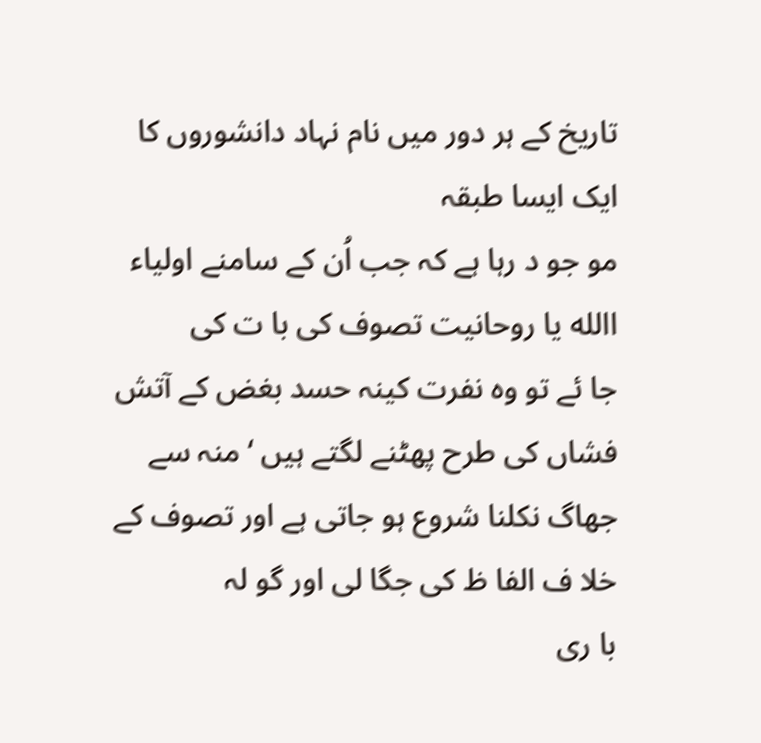تاریخ کے ہر دور میں نام نہاد دانشوروں کا ایک ایسا طبقہ
مو جو د رہا ہے کہ جب اُن کے سامنے اولیاء االله یا روحانیت تصوف کی با ت کی
جا ئے تو وہ نفرت کینہ حسد بغض کے آتش فشاں کی طرح پھٹنے لگتے ہیں ‘منہ سے
جھاگ نکلنا شروع ہو جاتی ہے اور تصوف کے خلا ف الفا ظ کی جگا لی اور گو لہ
با ری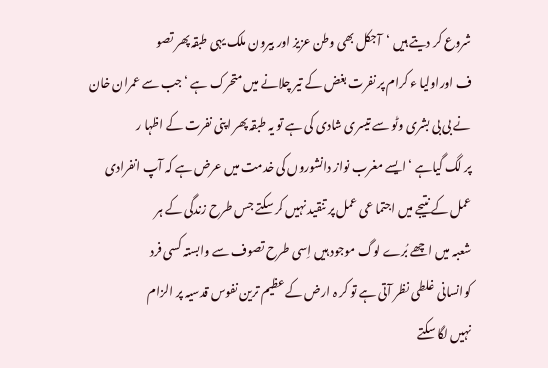شروع کر دیتے ہیں ‘آجکل بھی وطن عزیز اور بیرون ملک یہی طبقہ پھر تصو
ف اوراولیا ء کرام پر نفرت بغض کے تیر چلانے میں متحرک ہے ‘جب سے عمران خان
نے بی بی بشری وٹو سے تیسری شادی کی ہے تو یہ طبقہ پھر اپنی نفرت کے اظہا ر
پر لگ گیاہے ‘ ایسے مغرب نواز دانشوروں کی خدمت میں عرض ہے کہ آپ انفرادی
عمل کے نتیجے میں اجتما عی عمل پر تنقید نہیں کر سکتے جس طرح زندگی کے ہر
شعبہ میں اچھے بُرے لوگ موجود ہیں اِسی طرح تصوف سے وابستہ کسی فرد
کوانسانی غلطی نظر آتی ہے تو کر ہ ارض کے عظیم ترین نفوس قدسیہ پر الزام
نہیں لگا سکتے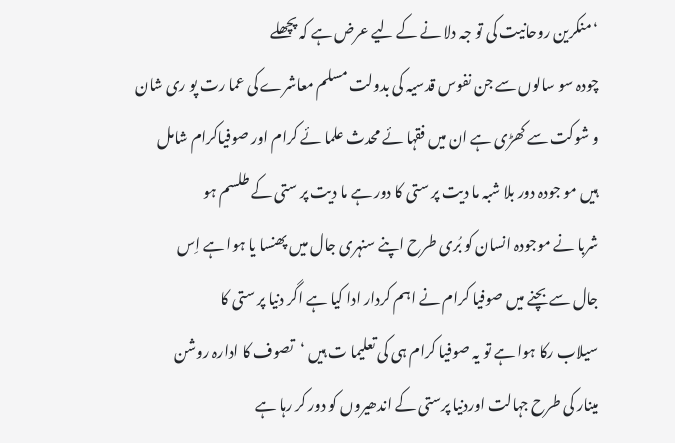‘منکرین روحانیت کی تو جہ دلا نے کے لیے عرض ہے کہ پچھلے
چودہ سو سالوں سے جن نفوس قدسیہ کی بدولت مسلم معاشرے کی عما رت پو ری شان
و شوکت سے کھڑی ہے ان میں فقہا ئے محدث علما ئے کرام اور صوفیاکرام شامل
ہیں مو جودہ دور بلا شبہ ما دیت پر ستی کا دور ہے ما دیت پر ستی کے طلسم ہو
شربا نے موجودہ انسان کو بُری طرح اپنے سنہری جال میں پھنسا یا ہوا ہے اِس
جال سے بچنے میں صوفیا کرام نے اہم کردار ادا کیا ہے اگر دنیا پر ستی کا
سیلاب رکا ہوا ہے تو یہ صوفیا کرام ہی کی تعلیما ت ہیں ‘تصوف کا ادارہ روشن
مینار کی طرح جہالت اوردنیا پرستی کے اندھیروں کو دور کر رہا ہے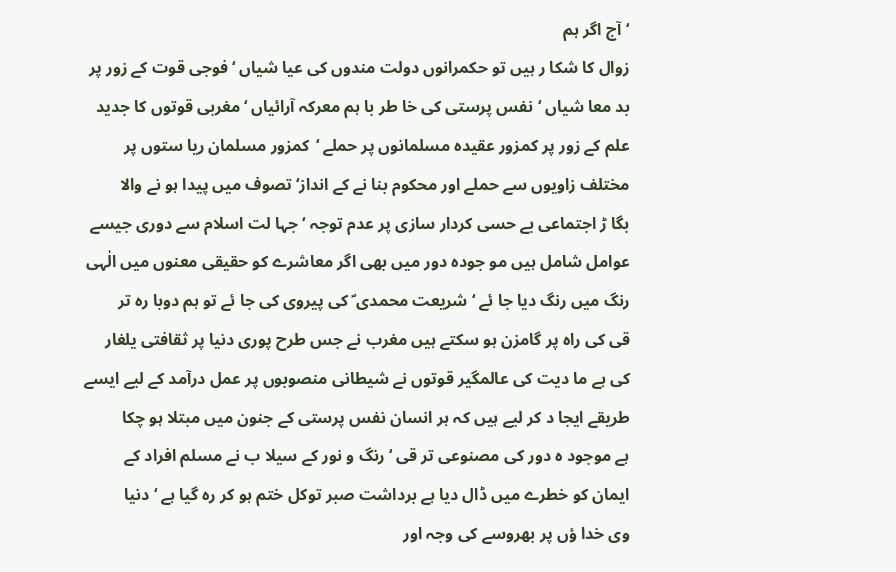‘آج اگر ہم
زوال کا شکا ر ہیں تو حکمرانوں دولت مندوں کی عیا شیاں ‘فوجی قوت کے زور پر
بد معا شیاں ‘نفس پرستی کی خا طر با ہم معرکہ آرائیاں ‘مغربی قوتوں کا جدید
علم کے زور پر کمزور عقیدہ مسلمانوں پر حملے ‘کمزور مسلمان ریا ستوں پر
مختلف زاویوں سے حملے اور محکوم بنا نے کے انداز‘ تصوف میں پیدا ہو نے والا
بگا ڑ اجتماعی بے حسی کردار سازی پر عدم توجہ ‘جہا لت اسلام سے دوری جیسے
عوامل شامل ہیں مو جودہ دور میں بھی اگر معاشرے کو حقیقی معنوں میں الٰہی
رنگ میں رنگ دیا جا ئے ‘شریعت محمدی ؐ کی پیروی کی جا ئے تو ہم دوبا رہ تر
قی کی راہ پر گامزن ہو سکتے ہیں مغرب نے جس طرح پوری دنیا پر ثقافتی یلغار
کی ہے ما دیت کی عالمگیر قوتوں نے شیطانی منصوبوں پر عمل درآمد کے لیے ایسے
طریقے ایجا د کر لیے ہیں کہ ہر انسان نفس پرستی کے جنون میں مبتلا ہو چکا
ہے موجود ہ دور کی مصنوعی تر قی ‘رنگ و نور کے سیلا ب نے مسلم افراد کے
ایمان کو خطرے میں ڈال دیا ہے برداشت صبر توکل ختم ہو کر رہ گیا ہے ‘دنیا
وی خدا ؤں پر بھروسے کی وجہ اور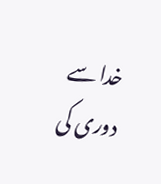خدا سے دوری کی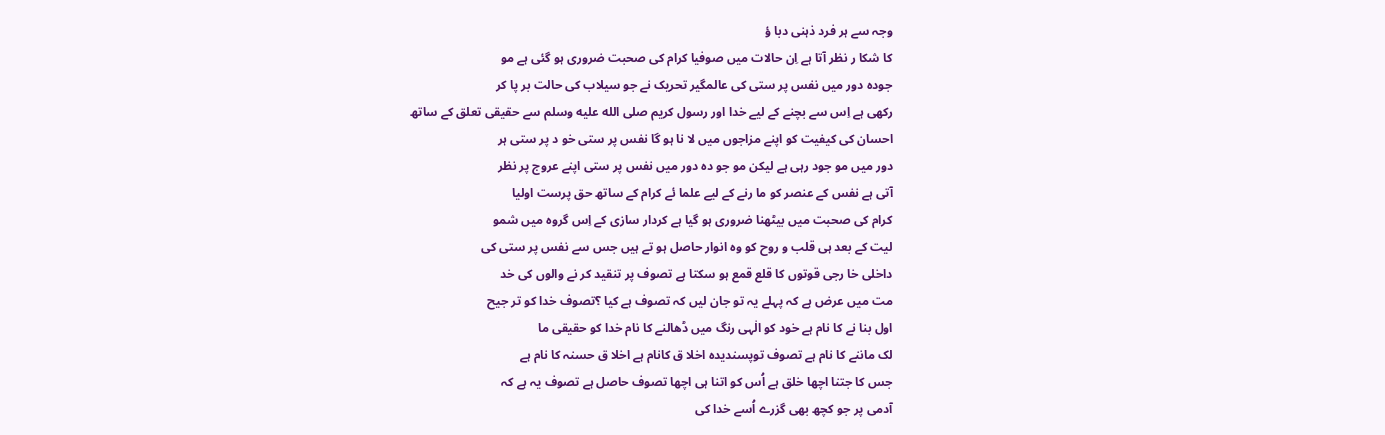وجہ سے ہر فرد ذہنی دبا ؤ
کا شکا ر نظر آتا ہے اِن حالات میں صوفیا کرام کی صحبت ضروری ہو گئی ہے مو
جودہ دور میں نفس پر ستی کی عالمگیر تحریک نے جو سیلاب کی حالت بر پا کر
رکھی ہے اِس سے بچنے کے لیے خدا اور رسول کریم صلى الله عليه وسلم سے حقیقی تعلق کے ساتھ
احسان کی کیفیت کو اپنے مزاجوں میں لا نا ہو گا نفس پر ستی خو د پر ستی ہر
دور میں مو جود رہی ہے لیکن مو جو دہ دور میں نفس پر ستی اپنے عروج پر نظر
آتی ہے نفس کے عنصر کو ما رنے کے لیے علما ئے کرام کے ساتھ حق پرست اولیا
کرام کی صحبت میں بیٹھنا ضروری ہو گیا ہے کردار سازی کے اِس گروہ میں شمو
لیت کے بعد ہی قلب و روح کو وہ انوار حاصل ہو تے ہیں جس سے نفس پر ستی کی
داخلی خا رجی قوتوں کا قلع قمع ہو سکتا ہے تصوف پر تنقید کر نے والوں کی خد
مت میں عرض ہے کہ پہلے یہ تو جان لیں کہ تصوف ہے کیا ؟تصوف خدا کو تر جیح
اول بنا نے کا نام ہے خود کو الٰہی رنگ میں ڈھالنے کا نام خدا کو حقیقی ما
لک ماننے کا نام ہے تصوف توپسندیدہ اخلا ق کانام ہے اخلا ق حسنہ کا نام ہے
جس کا جتنا اچھا خلق ہے اُس کو اتنا ہی اچھا تصوف حاصل ہے تصوف یہ ہے کہ
آدمی پر جو کچھ بھی گزرے اُسے خدا کی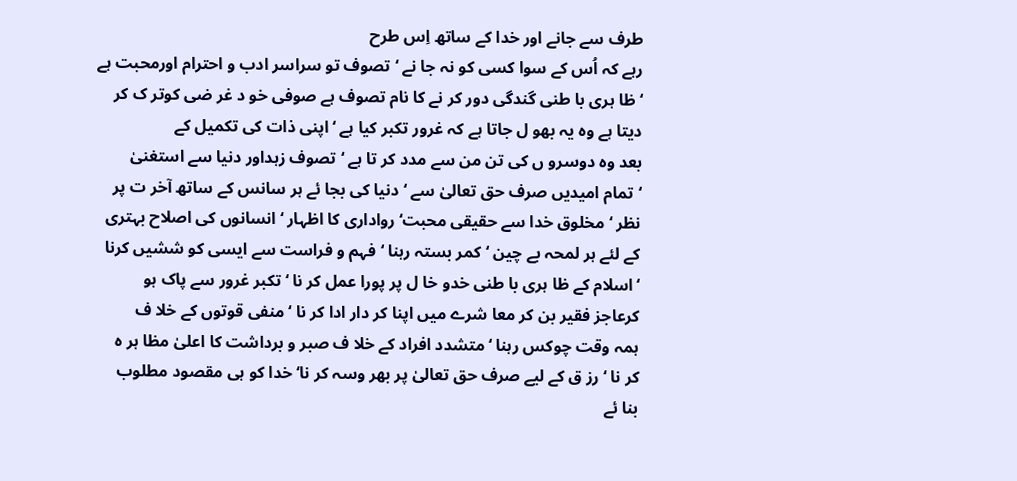طرف سے جانے اور خدا کے ساتھ اِس طرح
رہے کہ اُس کے سوا کسی کو نہ جا نے ‘تصوف تو سراسر ادب و احترام اورمحبت ہے
‘ظا ہری با طنی گندگی دور کر نے کا نام تصوف ہے صوفی خو د غر ضی کوتر ک کر
دیتا ہے وہ یہ بھو ل جاتا ہے کہ غرور تکبر کیا ہے ‘ اپنی ذات کی تکمیل کے
بعد وہ دوسرو ں کی تن من سے مدد کر تا ہے ‘تصوف زہداور دنیا سے استغنیٰ
‘تمام امیدیں صرف حق تعالیٰ سے ‘دنیا کی بجا ئے ہر سانس کے ساتھ آخر ت پر
نظر ‘مخلوق خدا سے حقیقی محبت‘ رواداری کا اظہار ‘انسانوں کی اصلاح بہتری
کے لئے ہر لمحہ بے چین ‘کمر بستہ رہنا ‘فہم و فراست سے ایسی کو ششیں کرنا
‘اسلام کے ظا ہری با طنی خدو خا ل پر پورا عمل کر نا ‘تکبر غرور سے پاک ہو
کرعاجز فقیر بن کر معا شرے میں اپنا کر دار ادا کر نا ‘منفی قوتوں کے خلا ف
ہمہ وقت چوکس رہنا ‘متشدد افراد کے خلا ف صبر و برداشت کا اعلیٰ مظا ہر ہ
کر نا ‘رز ق کے لیے صرف حق تعالیٰ پر بھر وسہ کر نا‘ خدا کو ہی مقصود مطلوب
بنا ئے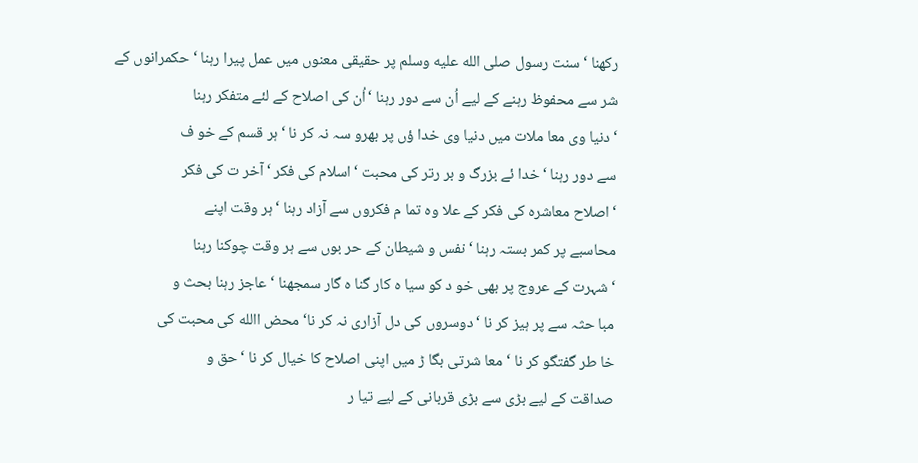رکھنا ‘سنت رسول صلى الله عليه وسلم پر حقیقی معنوں میں عمل پیرا رہنا ‘حکمرانوں کے
شر سے محفوظ رہنے کے لیے اُن سے دور رہنا ‘اُن کی اصلاح کے لئے متفکر رہنا
‘دنیا وی معا ملات میں دنیا وی خدا ؤں پر بھرو سہ نہ کر نا ‘ہر قسم کے خو ف
سے دور رہنا ‘خدا ئے بزرگ و بر رتر کی محبت ‘اسلام کی فکر ‘آخر ت کی فکر
‘اصلاح معاشرہ کی فکر کے علا وہ تما م فکروں سے آزاد رہنا ‘ہر وقت اپنے
محاسبے پر کمر بستہ رہنا ‘نفس و شیطان کے حر بوں سے ہر وقت چوکنا رہنا
‘شہرت کے عروج پر بھی خو د کو سیا ہ کار گنا ہ گار سمجھنا ‘عاجز رہنا بحث و
مبا حثہ سے پر ہیز کر نا ‘دوسروں کی دل آزاری نہ کر نا‘ محض االله کی محبت کی
خا طر گفتگو کر نا ‘معا شرتی بگا ڑ میں اپنی اصلاح کا خیال کر نا ‘حق و
صداقت کے لیے بڑی سے بڑی قربانی کے لیے تیا ر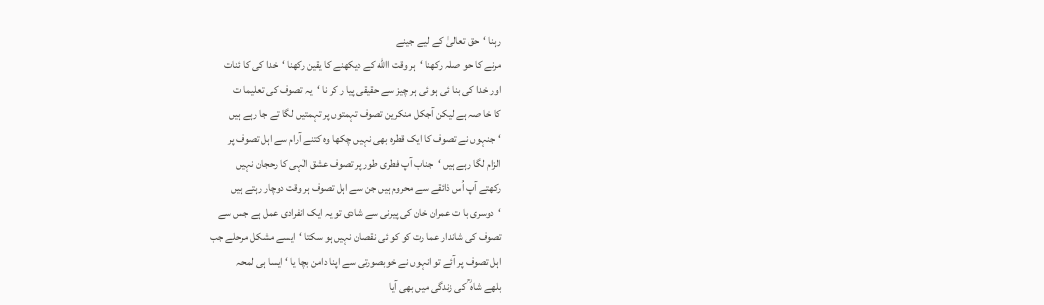رہنا ‘حق تعالیٰ کے لیے جینے
مرنے کا حو صلہ رکھنا ‘ہر وقت االله کے دیکھنے کا یقین رکھنا ‘خدا کی کا ئنات
اور خدا کی بنا ئی ہو ئی ہر چیز سے حقیقی پیا ر کر نا ‘یہ تصوف کی تعلیما ت
کا خا صہ ہے لیکن آجکل منکرین تصوف تہمتوں پر تہمتیں لگا تے جا رہے ہیں
‘جنہوں نے تصوف کا ایک قطرہ بھی نہیں چکھا وہ کتنے آرام سے اہل تصوف پر
الزام لگا رہے ہیں ‘جناب آپ فطری طور پر تصوف عشق الٰہی کا رحجان نہیں
رکھتے آپ اُس ذائقے سے محروم ہیں جن سے اہل تصوف ہر وقت دوچار رہتے ہیں
‘دوسری با ت عمران خان کی پیرنی سے شادی تو یہ ایک انفرادی عمل ہے جس سے
تصوف کی شاندار عما رت کو کو ئی نقصان نہیں ہو سکتا ‘ایسے مشکل مرحلے جب
اہل تصوف پر آئے تو انہوں نے خوبصورتی سے اپنا دامن بچا یا ‘ایسا ہی لمحہ
بلھے شاہ ؒ کی زندگی میں بھی آیا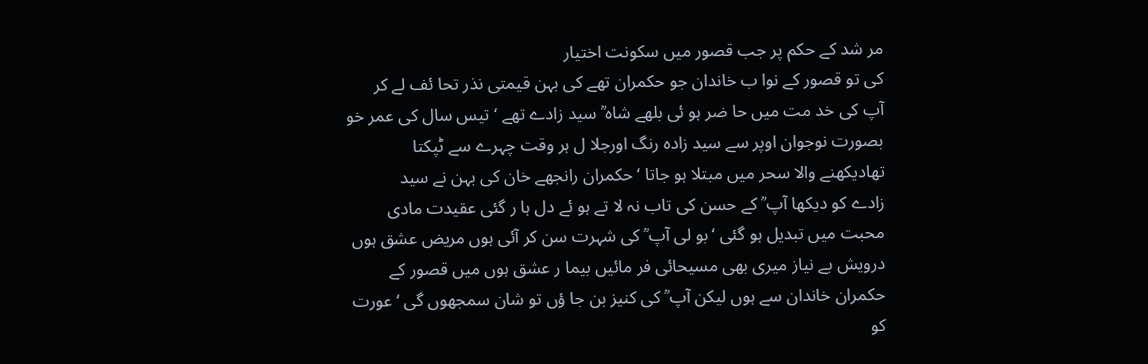مر شد کے حکم پر جب قصور میں سکونت اختیار
کی تو قصور کے نوا ب خاندان جو حکمران تھے کی بہن قیمتی نذر تحا ئف لے کر
آپ کی خد مت میں حا ضر ہو ئی بلھے شاہ ؒ سید زادے تھے ‘تیس سال کی عمر خو
بصورت نوجوان اوپر سے سید زادہ رنگ اورجلا ل ہر وقت چہرے سے ٹپکتا
تھادیکھنے والا سحر میں مبتلا ہو جاتا ‘حکمران رانجھے خان کی بہن نے سید
زادے کو دیکھا آپ ؒ کے حسن کی تاب نہ لا تے ہو ئے دل ہا ر گئی عقیدت مادی
محبت میں تبدیل ہو گئی ‘بو لی آپ ؒ کی شہرت سن کر آئی ہوں مریض عشق ہوں
درویش بے نیاز میری بھی مسیحائی فر مائیں بیما ر عشق ہوں میں قصور کے
حکمران خاندان سے ہوں لیکن آپ ؒ کی کنیز بن جا ؤں تو شان سمجھوں گی ‘عورت
کو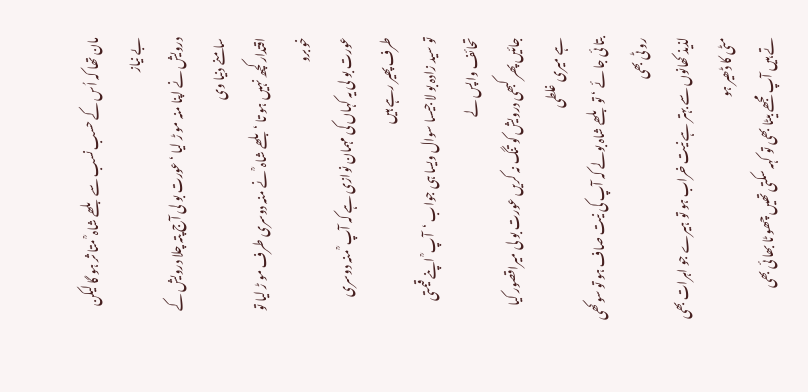مان تھا کہ اُس کے حسب نسب سے بلھے شاہ ؒ متا ثر ہو گا لیکن بے نیاز
درویش نے اپنا منہ مو ڑ لیا ‘عورت بو لی آج پتہ چلا درویش کے سامنے دنیا وی
اقتدار کچھ نہیں ہو تا ‘بلھے شاہ ؒ نے منہ دوسری طرف مو ڑ لیا تو خو برو
عورت بو لی یہ کہاں کی مہمان نوازی ہے کہ آپ ؒ منہ دوسری طرف پھیر رہے ہیں
تو سید زادہ بو لا جیسا سوال ویسا ہی جواب ‘آپ ؒ اپنے قیمتی تحائف واپس لے
جائیں پھر کبھی درویش کو تنگ نہ کریں عورت بو لی میراقصور کیا ہے میری غلطی
بتا ئی جا ئے ‘تو بلھے شاہ بولے کہ آپ کی نیت صاف ہو تو سوکھی رو ٹی بھی
لذیذ کھانوں سے بہتر ہے نیت خراب ہو تو ہیرے جو اہرات بھی مٹی کا ڈھیر ہو
تے ہیں آپ مجھے بیٹا بھی تو کہہ سکتی تھیں چھو ٹا بھا ئی بھی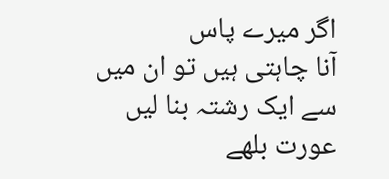اگر میرے پاس
آنا چاہتی ہیں تو ان میں سے ایک رشتہ بنا لیں عورت بلھے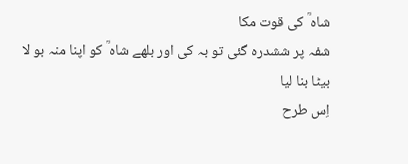شاہ ؒ کی قوت مکا
شفہ پر ششدرہ گئی تو بہ کی اور بلھے شاہ ؒ کو اپنا منہ بو لا بیٹا بنا لیا
اِس طرح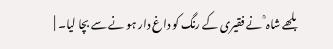بلھے شاہ ؒ نے فقیری کے رنگ کو داغ دار ہو نے سے بچا لیا۔ |